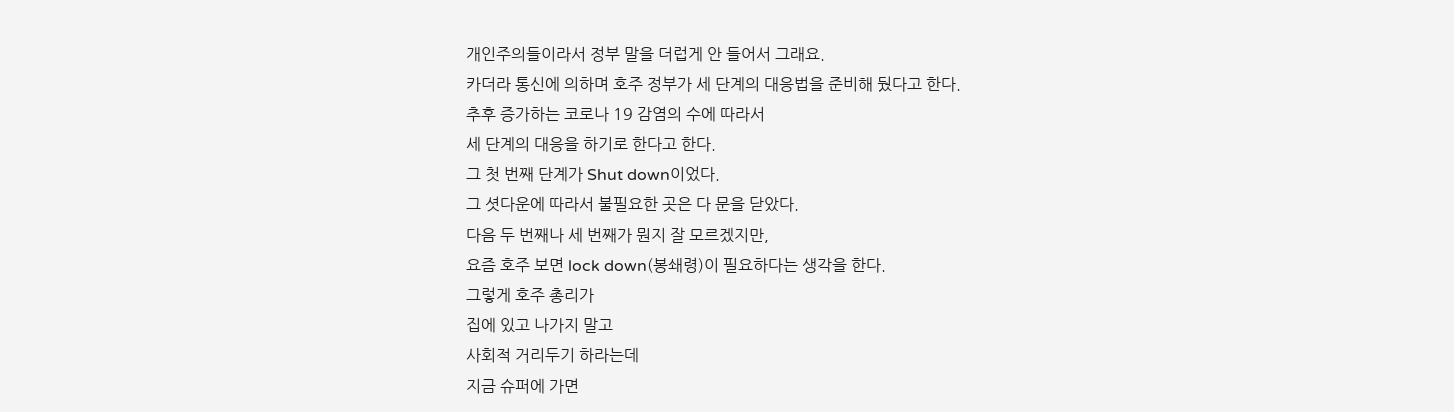개인주의들이라서 정부 말을 더럽게 안 들어서 그래요.
카더라 통신에 의하며 호주 정부가 세 단계의 대응법을 준비해 뒀다고 한다.
추후 증가하는 코로나 19 감염의 수에 따라서
세 단계의 대응을 하기로 한다고 한다.
그 첫 번째 단계가 Shut down이었다.
그 셧다운에 따라서 불필요한 곳은 다 문을 닫았다.
다음 두 번째나 세 번째가 뭔지 잘 모르겠지만,
요즘 호주 보면 lock down(봉쇄령)이 필요하다는 생각을 한다.
그렇게 호주 총리가
집에 있고 나가지 말고
사회적 거리두기 하라는데
지금 슈퍼에 가면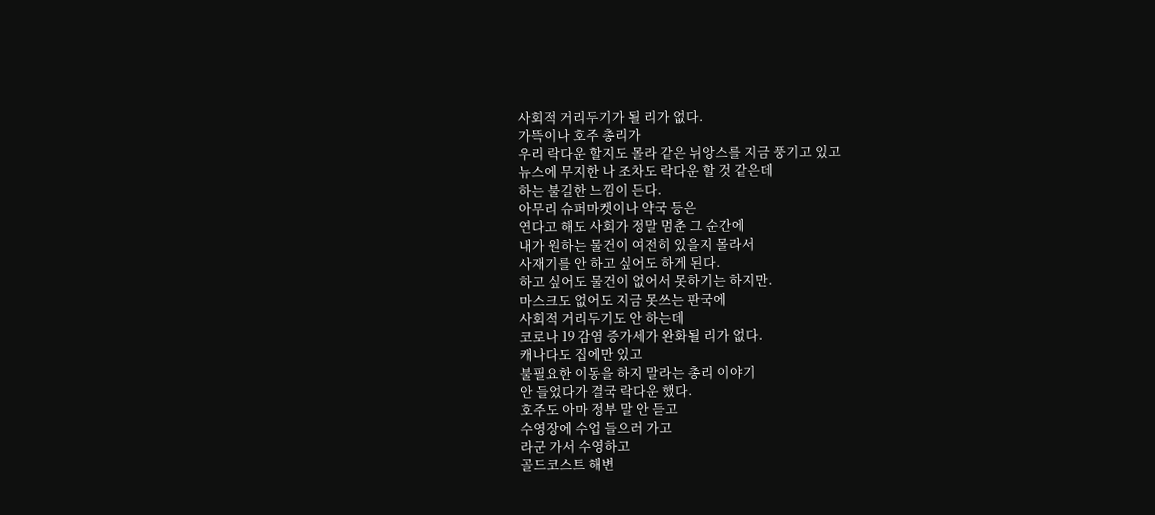사회적 거리두기가 될 리가 없다.
가뜩이나 호주 총리가
우리 락다운 할지도 몰라 같은 뉘앙스를 지금 풍기고 있고
뉴스에 무지한 나 조차도 락다운 할 것 같은데
하는 불길한 느낌이 든다.
아무리 슈퍼마켓이나 약국 등은
연다고 해도 사회가 정말 멈춘 그 순간에
내가 원하는 물건이 여전히 있을지 몰라서
사재기를 안 하고 싶어도 하게 된다.
하고 싶어도 물건이 없어서 못하기는 하지만.
마스크도 없어도 지금 못쓰는 판국에
사회적 거리두기도 안 하는데
코로나 19 감염 증가세가 완화될 리가 없다.
캐나다도 집에만 있고
불필요한 이동을 하지 말라는 총리 이야기
안 들었다가 결국 락다운 했다.
호주도 아마 정부 말 안 듣고
수영장에 수업 들으러 가고
라군 가서 수영하고
골드코스트 해변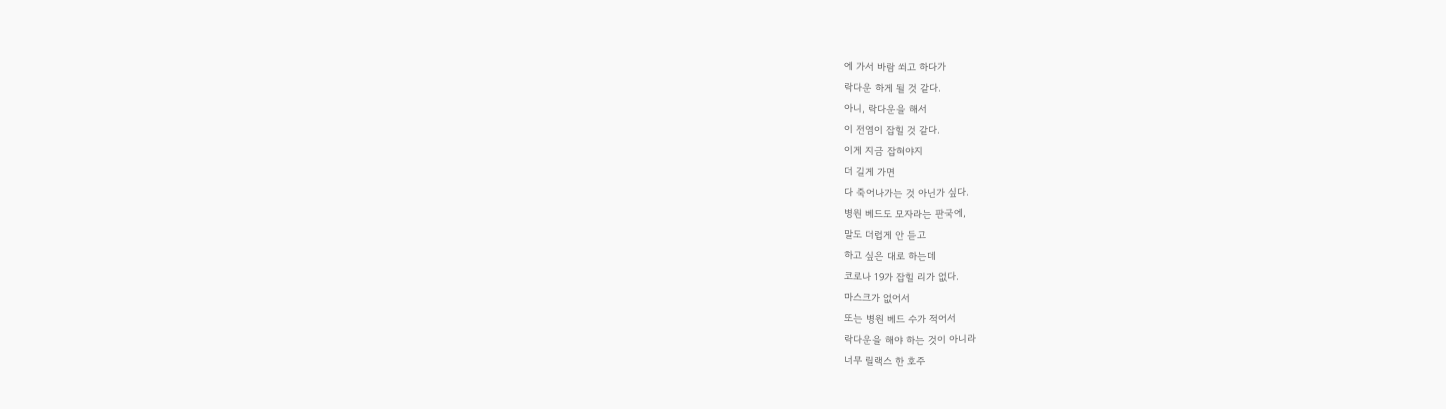에 가서 바람 쐬고 하다가
락다운 하게 될 것 같다.
아니, 락다운을 해서
이 전염이 잡힐 것 같다.
이게 지금 잡혀야지
더 길게 가면
다 죽어나가는 것 아닌가 싶다.
병원 베드도 모자라는 판국에,
말도 더럽게 안 듣고
하고 싶은 대로 하는데
코로나 19가 잡힐 리가 없다.
마스크가 없어서
또는 병원 베드 수가 적어서
락다운을 해야 하는 것이 아니라
너무 릴랙스 한 호주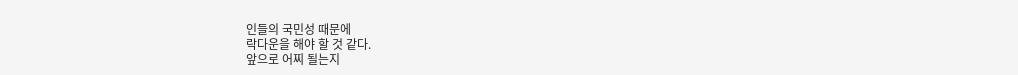인들의 국민성 때문에
락다운을 해야 할 것 같다.
앞으로 어찌 될는지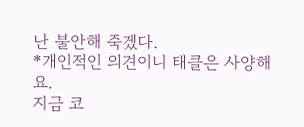난 불안해 죽겠다.
*개인적인 의견이니 태클은 사양해요.
지금 코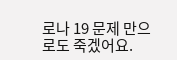로나 19 문제 만으로도 죽겠어요.